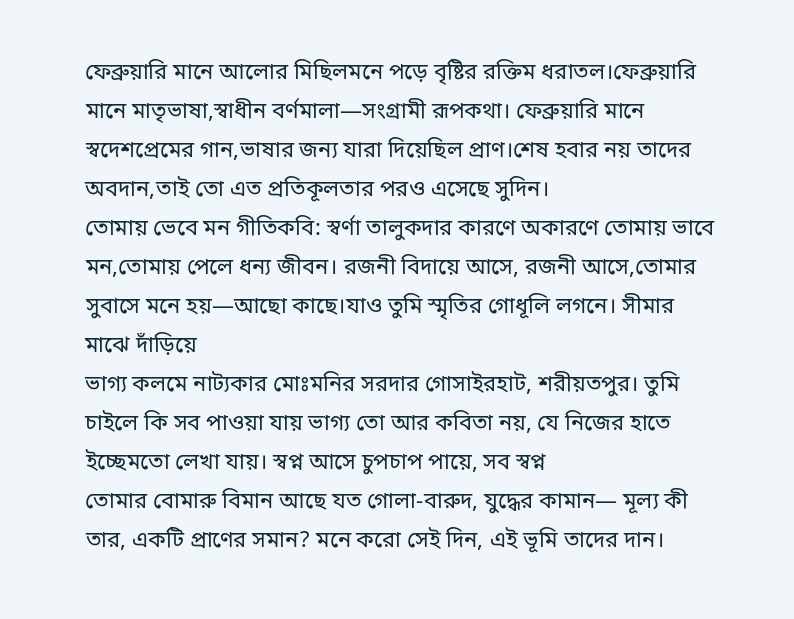ফেব্রুয়ারি মানে আলোর মিছিলমনে পড়ে বৃষ্টির রক্তিম ধরাতল।ফেব্রুয়ারি মানে মাতৃভাষা,স্বাধীন বর্ণমালা—সংগ্রামী রূপকথা। ফেব্রুয়ারি মানে স্বদেশপ্রেমের গান,ভাষার জন্য যারা দিয়েছিল প্রাণ।শেষ হবার নয় তাদের অবদান,তাই তো এত প্রতিকূলতার পরও এসেছে সুদিন।
তোমায় ভেবে মন গীতিকবি: স্বর্ণা তালুকদার কারণে অকারণে তোমায় ভাবে মন,তোমায় পেলে ধন্য জীবন। রজনী বিদায়ে আসে, রজনী আসে,তোমার সুবাসে মনে হয়—আছো কাছে।যাও তুমি স্মৃতির গোধূলি লগনে। সীমার মাঝে দাঁড়িয়ে
ভাগ্য কলমে নাট্যকার মোঃমনির সরদার গোসাইরহাট, শরীয়তপুর। তুমি চাইলে কি সব পাওয়া যায় ভাগ্য তো আর কবিতা নয়, যে নিজের হাতে ইচ্ছেমতো লেখা যায়। স্বপ্ন আসে চুপচাপ পায়ে, সব স্বপ্ন
তোমার বোমারু বিমান আছে যত গোলা-বারুদ, যুদ্ধের কামান— মূল্য কী তার, একটি প্রাণের সমান? মনে করো সেই দিন, এই ভূমি তাদের দান।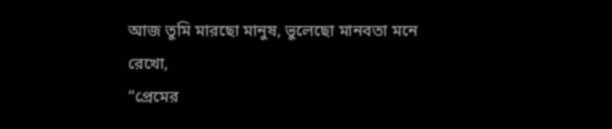আজ তুমি মারছো মানুষ, ভুলেছো মানবতা মনে রেখো,
“প্রেমের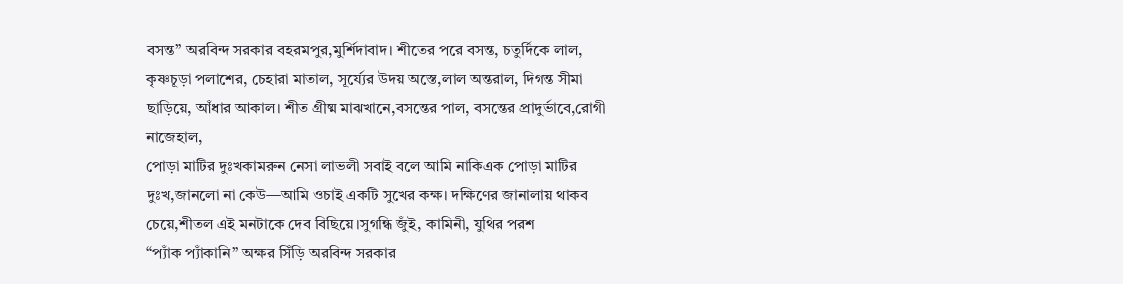বসন্ত” অরবিন্দ সরকার বহরমপুর,মুর্শিদাবাদ। শীতের পরে বসন্ত, চতুর্দিকে লাল, কৃষ্ণচূড়া পলাশের, চেহারা মাতাল, সূর্য্যের উদয় অস্তে,লাল অন্তরাল, দিগন্ত সীমা ছাড়িয়ে, আঁধার আকাল। শীত গ্রীষ্ম মাঝখানে,বসন্তের পাল, বসন্তের প্রাদুর্ভাবে,রোগী নাজেহাল,
পোড়া মাটির দুঃখকামরুন নেসা লাভলী সবাই বলে আমি নাকিএক পোড়া মাটির দুঃখ,জানলো না কেউ—আমি ওচাই একটি সুখের কক্ষ। দক্ষিণের জানালায় থাকব চেয়ে,শীতল এই মনটাকে দেব বিছিয়ে।সুগন্ধি জুঁই, কামিনী, যুথির পরশ
“প্যাঁক প্যাঁকানি” অক্ষর সিঁড়ি অরবিন্দ সরকার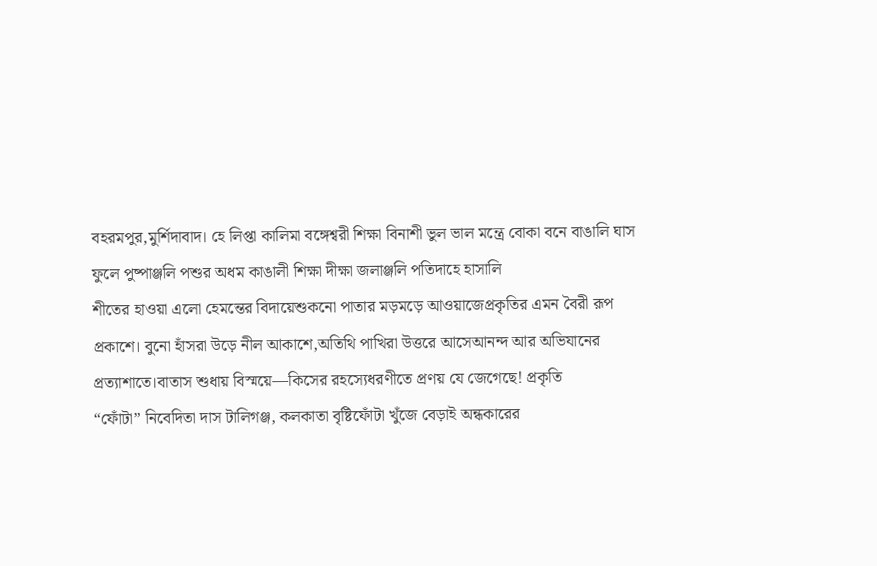বহরমপুর,মুর্শিদাবাদ। হে লিপ্তা কালিমা বঙ্গেশ্বরী শিক্ষা বিনাশী ভুল ভাল মন্ত্রে বোকা বনে বাঙালি ঘাস ফুলে পুষ্পাঞ্জলি পশুর অধম কাঙালী শিক্ষা দীক্ষা জলাঞ্জলি পতিদাহে হাসালি
শীতের হাওয়া এলো হেমন্তের বিদায়েশুকনো পাতার মড়মড়ে আওয়াজেপ্রকৃতির এমন বৈরী রূপ প্রকাশে। বুনো হাঁসরা উড়ে নীল আকাশে,অতিথি পাখিরা উত্তরে আসেআনন্দ আর অভিযানের প্রত্যাশাতে।বাতাস শুধায় বিস্ময়ে—কিসের রহস্যেধরণীতে প্রণয় যে জেগেছে! প্রকৃতি
“ফোঁটা” নিবেদিতা দাস টালিগঞ্জ, কলকাতা বৃষ্টিফোঁটা খুঁজে বেড়াই অন্ধকারের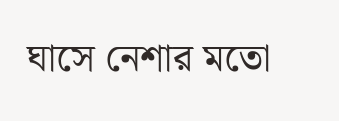ঘাসে নেশার মতো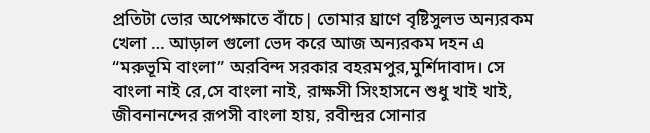প্রতিটা ভোর অপেক্ষাতে বাঁচে| তোমার ঘ্রাণে বৃষ্টিসুলভ অন্যরকম খেলা … আড়াল গুলো ভেদ করে আজ অন্যরকম দহন এ
“মরুভূমি বাংলা” অরবিন্দ সরকার বহরমপুর,মুর্শিদাবাদ। সে বাংলা নাই রে,সে বাংলা নাই, রাক্ষসী সিংহাসনে শুধু খাই খাই, জীবনানন্দের রূপসী বাংলা হায়, রবীন্দ্রর সোনার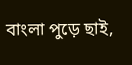বাংলা পুড়ে ছাই,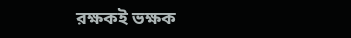রক্ষকই ভক্ষক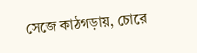সেজে কাঠগড়ায়, চোরে